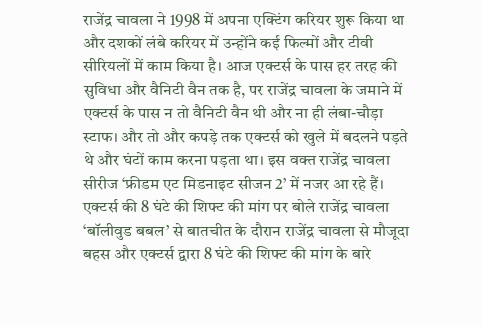राजेंद्र चावला ने 1998 में अपना एक्टिंग करियर शुरू किया था और दशकों लंबे करियर में उन्होंने कई फिल्मों और टीवी सीरियलों में काम किया है। आज एक्टर्स के पास हर तरह की सुविधा और वैनिटी वैन तक है, पर राजेंद्र चावला के जमाने में एक्टर्स के पास न तो वैनिटी वैन थी और ना ही लंबा-चौड़ा स्टाफ। और तो और कपड़े तक एक्टर्स को खुले में बदलने पड़ते थे और घंटों काम करना पड़ता था। इस वक्त राजेंद्र चावला सीरीज ‘फ्रीडम एट मिडनाइट सीजन 2’ में नजर आ रहे हैं।
एक्टर्स की 8 घंटे की शिफ्ट की मांग पर बोले राजेंद्र चावला
‘बॉलीवुड बबल’ से बातचीत के दौरान राजेंद्र चावला से मौजूदा बहस और एक्टर्स द्वारा 8 घंटे की शिफ्ट की मांग के बारे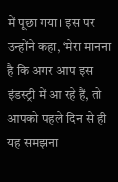में पूछा गया। इस पर उन्होंने कहा, ‘मेरा मानना है कि अगर आप इस इंडस्ट्री में आ रहे हैं, तो आपको पहले दिन से ही यह समझना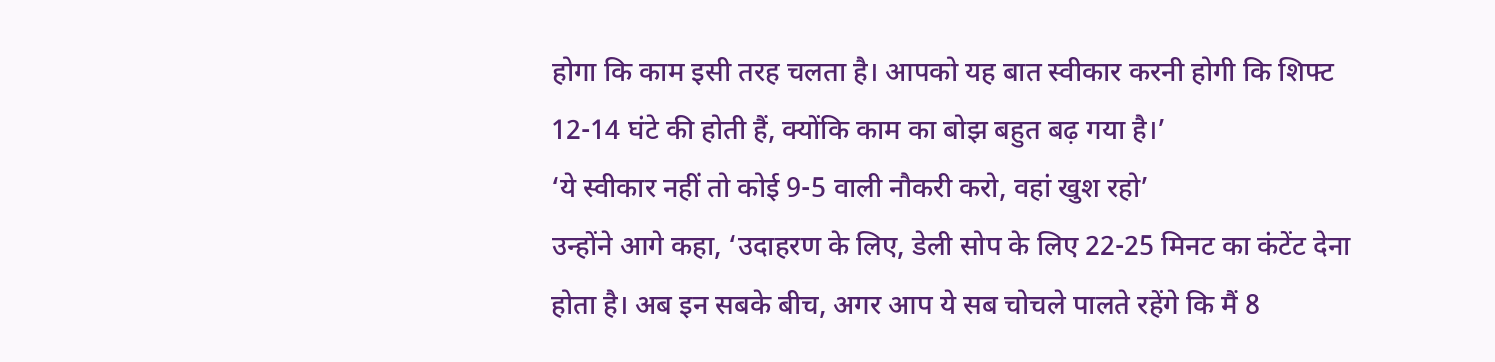होगा कि काम इसी तरह चलता है। आपको यह बात स्वीकार करनी होगी कि शिफ्ट 12-14 घंटे की होती हैं, क्योंकि काम का बोझ बहुत बढ़ गया है।’
‘ये स्वीकार नहीं तो कोई 9-5 वाली नौकरी करो, वहां खुश रहो’
उन्होंने आगे कहा, ‘उदाहरण के लिए, डेली सोप के लिए 22-25 मिनट का कंटेंट देना होता है। अब इन सबके बीच, अगर आप ये सब चोचले पालते रहेंगे कि मैं 8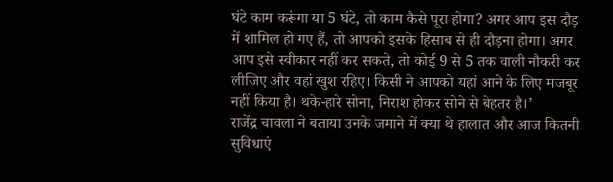घंटे काम करूंगा या 5 घंटे, तो काम कैसे पूरा होगा? अगर आप इस दौड़ में शामिल हो गए हैं, तो आपको इसके हिसाब से ही दौड़ना होगा। अगर आप इसे स्वीकार नहीं कर सकते, तो कोई 9 से 5 तक वाली नौकरी कर लीजिए और वहां खुश रहिए। किसी ने आपको यहां आने के लिए मजबूर नहीं किया है। थके-हारे सोना, निराश होकर सोने से बेहतर है।’
राजेंद्र चावला ने बताया उनके जमाने में क्या थे हालात और आज कितनी सुविधाएं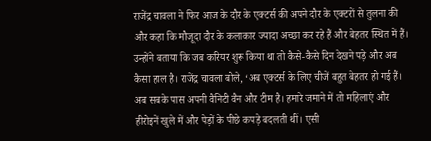राजेंद्र चावला ने फिर आज के दौर के एक्टर्स की अपने दौर के एक्टरों से तुलना की और कहा कि मौजूदा दौर के कलाकार ज्यादा अच्छा कर रहे हैं और बेहतर स्थित में हैं। उन्होंने बताया कि जब करियर शुरू किया था तो कैसे-कैसे दिन देखने पड़े और अब कैसा हाल है। राजेंद्र चावला बोले, ‘अब एक्टर्स के लिए चीजें बहुत बेहतर हो गई हैं। अब सबके पास अपनी वैनिटी वैन और टीम है। हमारे जमाने में तो महिलाएं और हीरोइनें खुले में और पेड़ों के पीछे कपड़े बदलती थीं। एसी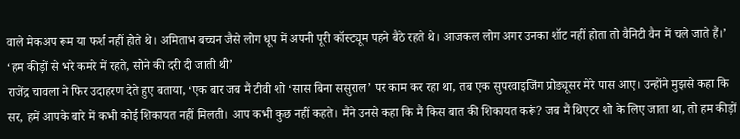वाले मेकअप रूम या फर्श नहीं होते थे। अमिताभ बच्चन जैसे लोग धूप में अपनी पूरी कॉस्ट्यूम पहने बैठे रहते थे। आजकल लोग अगर उनका शॉट नहीं होता तो वैनिटी वैन में चले जाते हैं।’
‘हम कीड़ों से भरे कमरे में रहते, सोने की दरी दी जाती थी’
राजेंद्र चावला ने फिर उदाहरण देते हुए बताया, ‘एक बार जब मैं टीवी शो ‘सास बिना ससुराल’ पर काम कर रहा था, तब एक सुपरवाइजिंग प्रोड्यूसर मेरे पास आए। उन्होंने मुझसे कहा कि सर, हमें आपके बारे में कभी कोई शिकायत नहीं मिलती। आप कभी कुछ नहीं कहते। मैंने उनसे कहा कि मैं किस बात की शिकायत करूं? जब मैं थिएटर शो के लिए जाता था, तो हम कीड़ों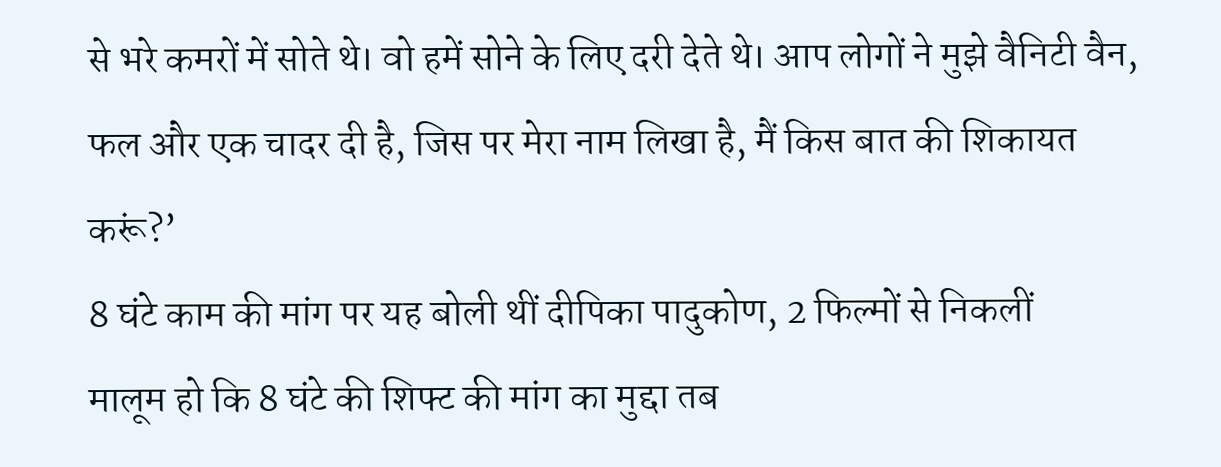से भरे कमरों में सोते थे। वो हमें सोने के लिए दरी देते थे। आप लोगों ने मुझे वैनिटी वैन, फल और एक चादर दी है, जिस पर मेरा नाम लिखा है, मैं किस बात की शिकायत करूं?’
8 घंटे काम की मांग पर यह बोली थीं दीपिका पादुकोण, 2 फिल्मों से निकलीं
मालूम हो कि 8 घंटे की शिफ्ट की मांग का मुद्दा तब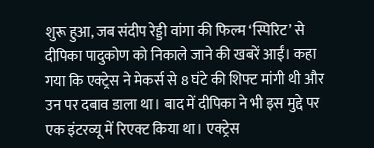शुरू हुआ, जब संदीप रेड्डी वांगा की फिल्म ‘स्पिरिट’ से दीपिका पादुकोण को निकाले जाने की खबरें आईं। कहा गया कि एक्ट्रेस ने मेकर्स से 8 घंटे की शिफ्ट मांगी थी और उन पर दबाव डाला था। बाद में दीपिका ने भी इस मुद्दे पर एक इंटरव्यू में रिएक्ट किया था। एक्ट्रेस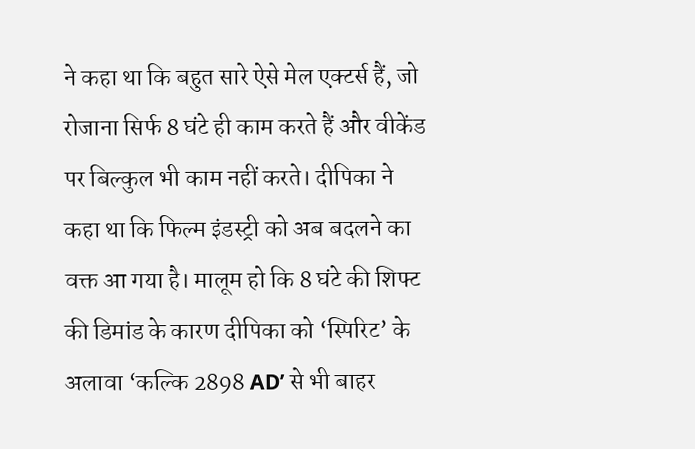ने कहा था कि बहुत सारे ऐसे मेल एक्टर्स हैं, जो रोजाना सिर्फ 8 घंटे ही काम करते हैं और वीकेंड पर बिल्कुल भी काम नहीं करते। दीपिका ने कहा था कि फिल्म इंडस्ट्री को अब बदलने का वक्त आ गया है। मालूम हो कि 8 घंटे की शिफ्ट की डिमांड के कारण दीपिका को ‘स्पिरिट’ के अलावा ‘कल्कि 2898 AD’ से भी बाहर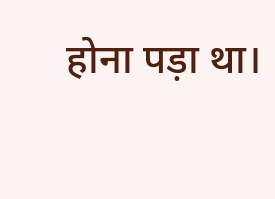होना पड़ा था।